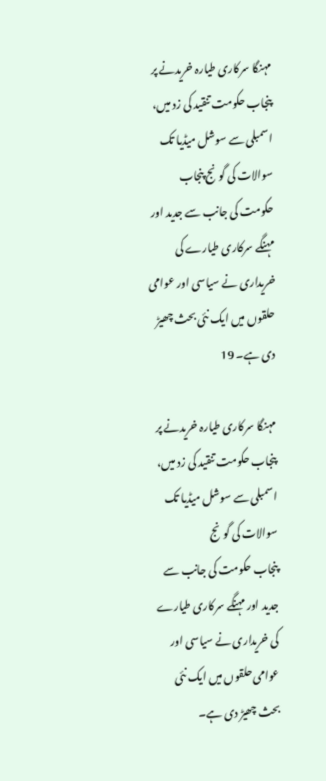مہنگا سرکاری طیارہ خریدنے پر پنجاب حکومت تنقید کی زد میں، اسمبلی سے سوشل میڈیا تک سوالات کی گونج پنجاب حکومت کی جانب سے جدید اور مہنگے سرکاری طیارے کی خریداری نے سیاسی اور عوامی حلقوں میں ایک نئی بحث چھیڑ دی ہے۔ 19

مہنگا سرکاری طیارہ خریدنے پر پنجاب حکومت تنقید کی زد میں، اسمبلی سے سوشل میڈیا تک سوالات کی گونج
پنجاب حکومت کی جانب سے جدید اور مہنگے سرکاری طیارے کی خریداری نے سیاسی اور عوامی حلقوں میں ایک نئی بحث چھیڑ دی ہے۔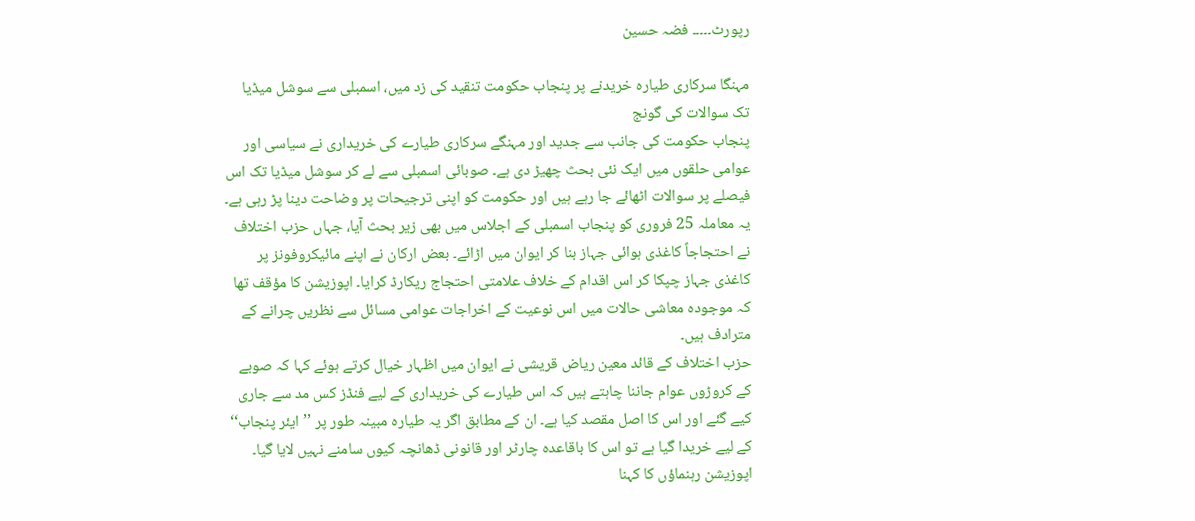رپورٹ۔۔۔۔۔ فضہ حسین

مہنگا سرکاری طیارہ خریدنے پر پنجاب حکومت تنقید کی زد میں، اسمبلی سے سوشل میڈیا تک سوالات کی گونج
پنجاب حکومت کی جانب سے جدید اور مہنگے سرکاری طیارے کی خریداری نے سیاسی اور عوامی حلقوں میں ایک نئی بحث چھیڑ دی ہے۔ صوبائی اسمبلی سے لے کر سوشل میڈیا تک اس فیصلے پر سوالات اٹھائے جا رہے ہیں اور حکومت کو اپنی ترجیحات پر وضاحت دینا پڑ رہی ہے۔
یہ معاملہ 25 فروری کو پنجاب اسمبلی کے اجلاس میں بھی زیر بحث آیا، جہاں حزب اختلاف نے احتجاجاً کاغذی ہوائی جہاز بنا کر ایوان میں اڑائے۔ بعض ارکان نے اپنے مائیکروفونز پر کاغذی جہاز چپکا کر اس اقدام کے خلاف علامتی احتجاج ریکارڈ کرایا۔ اپوزیشن کا مؤقف تھا کہ موجودہ معاشی حالات میں اس نوعیت کے اخراجات عوامی مسائل سے نظریں چرانے کے مترادف ہیں۔
حزب اختلاف کے قائد معین ریاض قریشی نے ایوان میں اظہار خیال کرتے ہوئے کہا کہ صوبے کے کروڑوں عوام جاننا چاہتے ہیں کہ اس طیارے کی خریداری کے لیے فنڈز کس مد سے جاری کیے گئے اور اس کا اصل مقصد کیا ہے۔ ان کے مطابق اگر یہ طیارہ مبینہ طور پر ’’ایئر پنجاب‘‘ کے لیے خریدا گیا ہے تو اس کا باقاعدہ چارٹر اور قانونی ڈھانچہ کیوں سامنے نہیں لایا گیا۔
اپوزیشن رہنماؤں کا کہنا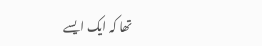تھا کہ ایک ایسے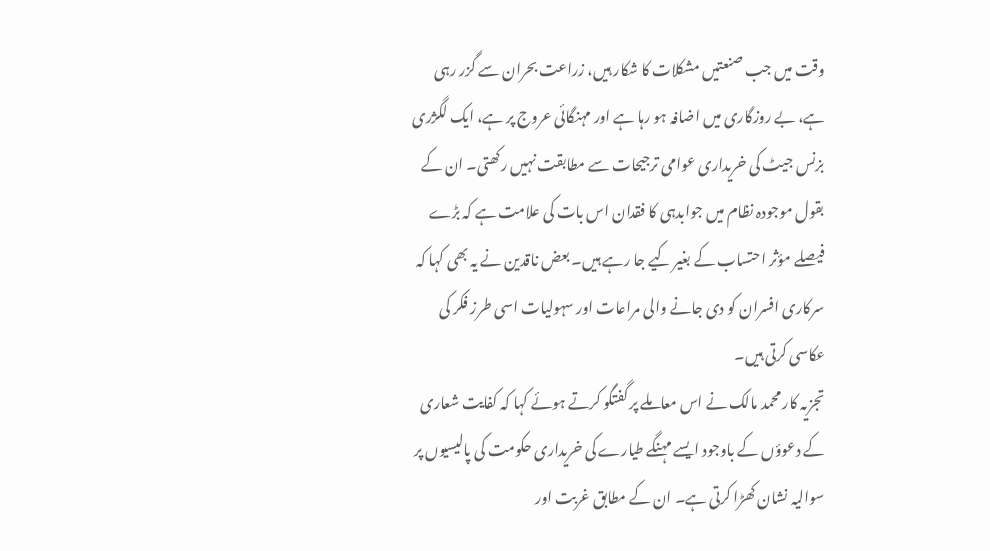وقت میں جب صنعتیں مشکلات کا شکار ہیں، زراعت بحران سے گزر رہی ہے، بے روزگاری میں اضافہ ہو رہا ہے اور مہنگائی عروج پر ہے، ایک لگژری بزنس جیٹ کی خریداری عوامی ترجیحات سے مطابقت نہیں رکھتی۔ ان کے بقول موجودہ نظام میں جوابدہی کا فقدان اس بات کی علامت ہے کہ بڑے فیصلے مؤثر احتساب کے بغیر کیے جا رہے ہیں۔ بعض ناقدین نے یہ بھی کہا کہ سرکاری افسران کو دی جانے والی مراعات اور سہولیات اسی طرز فکر کی عکاسی کرتی ہیں۔
تجزیہ کار محمد مالک نے اس معاملے پر گفتگو کرتے ہوئے کہا کہ کفایت شعاری کے دعوؤں کے باوجود ایسے مہنگے طیارے کی خریداری حکومت کی پالیسیوں پر سوالیہ نشان کھڑا کرتی ہے۔ ان کے مطابق غربت اور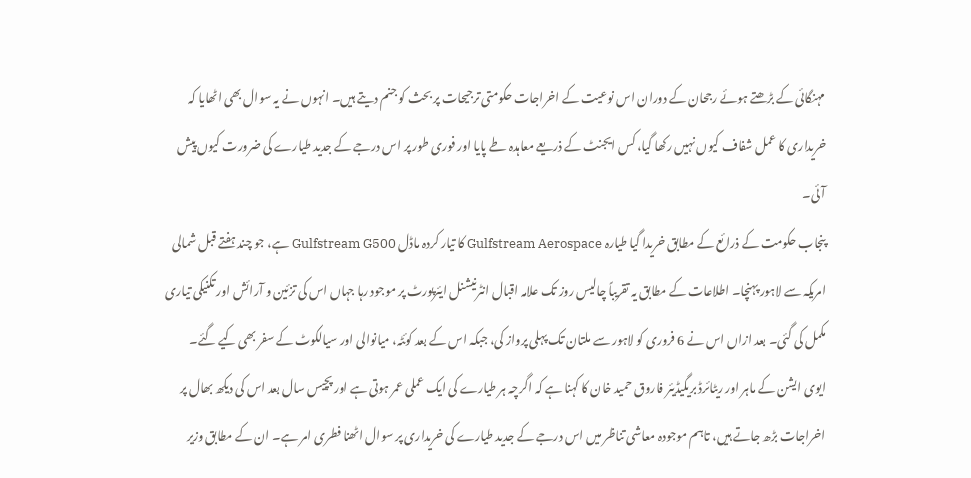مہنگائی کے بڑھتے ہوئے رجحان کے دوران اس نوعیت کے اخراجات حکومتی ترجیحات پر بحث کو جنم دیتے ہیں۔ انہوں نے یہ سوال بھی اٹھایا کہ خریداری کا عمل شفاف کیوں نہیں رکھا گیا، کس ایجنٹ کے ذریعے معاہدہ طے پایا اور فوری طور پر اس درجے کے جدید طیارے کی ضرورت کیوں پیش آئی۔
پنجاب حکومت کے ذرائع کے مطابق خریدا گیا طیارہ Gulfstream Aerospace کا تیار کردہ ماڈل Gulfstream G500 ہے، جو چند ہفتے قبل شمالی امریکہ سے لاہور پہنچا۔ اطلاعات کے مطابق یہ تقریباً چالیس روز تک علامہ اقبال انٹرنیشنل ایئرپورٹ پر موجود رہا جہاں اس کی تزئین و آرائش اور تکنیکی تیاری مکمل کی گئی۔ بعد ازاں اس نے 6 فروری کو لاہور سے ملتان تک پہلی پرواز کی، جبکہ اس کے بعد کوئٹہ، میانوالی اور سیالکوٹ کے سفر بھی کیے گئے۔
ایوی ایشن کے ماہر اور ریٹائرڈ بریگیڈیئر فاروق حمید خان کا کہنا ہے کہ اگرچہ ہر طیارے کی ایک عملی عمر ہوتی ہے اور پچیس سال بعد اس کی دیکھ بھال پر اخراجات بڑھ جاتے ہیں، تاہم موجودہ معاشی تناظر میں اس درجے کے جدید طیارے کی خریداری پر سوال اٹھنا فطری امر ہے۔ ان کے مطابق وزیر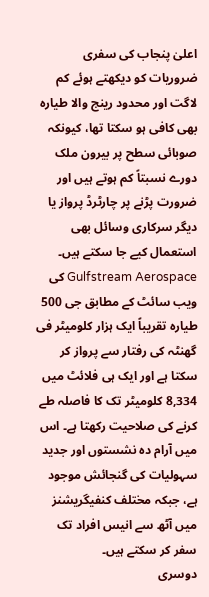اعلیٰ پنجاب کی سفری ضروریات کو دیکھتے ہوئے کم لاگت اور محدود رینج والا طیارہ بھی کافی ہو سکتا تھا، کیونکہ صوبائی سطح پر بیرون ملک دورے نسبتاً کم ہوتے ہیں اور ضرورت پڑنے پر چارٹرڈ پرواز یا دیگر سرکاری وسائل بھی استعمال کیے جا سکتے ہیں۔
Gulfstream Aerospace کی ویب سائٹ کے مطابق جی 500 طیارہ تقریباً ایک ہزار کلومیٹر فی گھنٹہ کی رفتار سے پرواز کر سکتا ہے اور ایک ہی فلائٹ میں 8,334 کلومیٹر تک کا فاصلہ طے کرنے کی صلاحیت رکھتا ہے۔ اس میں آرام دہ نشستوں اور جدید سہولیات کی گنجائش موجود ہے، جبکہ مختلف کنفیگریشنز میں آٹھ سے انیس افراد تک سفر کر سکتے ہیں۔
دوسری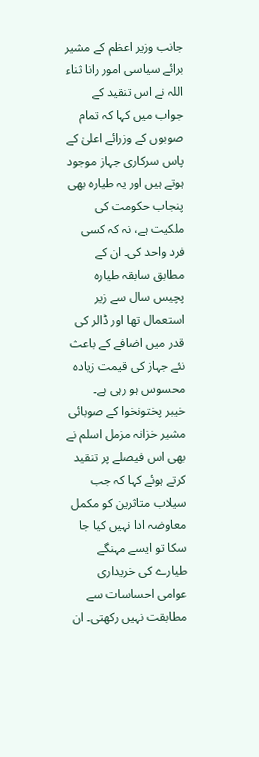جانب وزیر اعظم کے مشیر برائے سیاسی امور رانا ثناء اللہ نے اس تنقید کے جواب میں کہا کہ تمام صوبوں کے وزرائے اعلیٰ کے پاس سرکاری جہاز موجود ہوتے ہیں اور یہ طیارہ بھی پنجاب حکومت کی ملکیت ہے، نہ کہ کسی فرد واحد کی۔ ان کے مطابق سابقہ طیارہ پچیس سال سے زیر استعمال تھا اور ڈالر کی قدر میں اضافے کے باعث نئے جہاز کی قیمت زیادہ محسوس ہو رہی ہے۔
خیبر پختونخوا کے صوبائی مشیر خزانہ مزمل اسلم نے بھی اس فیصلے پر تنقید کرتے ہوئے کہا کہ جب سیلاب متاثرین کو مکمل معاوضہ ادا نہیں کیا جا سکا تو ایسے مہنگے طیارے کی خریداری عوامی احساسات سے مطابقت نہیں رکھتی۔ ان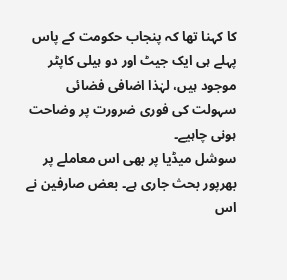کا کہنا تھا کہ پنجاب حکومت کے پاس پہلے ہی ایک جیٹ اور دو ہیلی کاپٹر موجود ہیں، لہٰذا اضافی فضائی سہولت کی فوری ضرورت پر وضاحت ہونی چاہیے۔
سوشل میڈیا پر بھی اس معاملے پر بھرپور بحث جاری ہے۔ بعض صارفین نے اس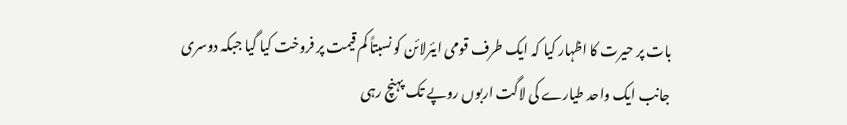بات پر حیرت کا اظہار کیا کہ ایک طرف قومی ایئرلائن کو نسبتاً کم قیمت پر فروخت کیا گیا جبکہ دوسری جانب ایک واحد طیارے کی لاگت اربوں روپے تک پہنچ رہی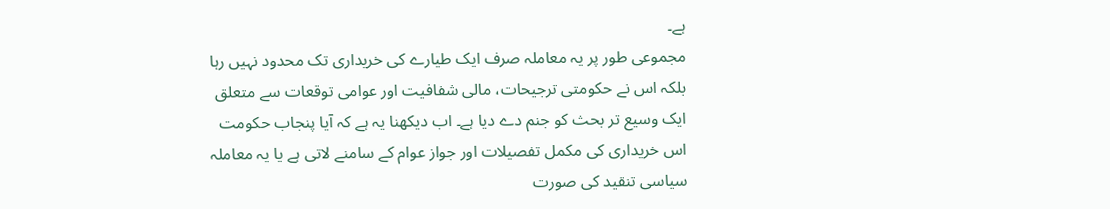ہے۔
مجموعی طور پر یہ معاملہ صرف ایک طیارے کی خریداری تک محدود نہیں رہا بلکہ اس نے حکومتی ترجیحات، مالی شفافیت اور عوامی توقعات سے متعلق ایک وسیع تر بحث کو جنم دے دیا ہے۔ اب دیکھنا یہ ہے کہ آیا پنجاب حکومت اس خریداری کی مکمل تفصیلات اور جواز عوام کے سامنے لاتی ہے یا یہ معاملہ سیاسی تنقید کی صورت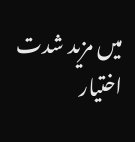میں مزید شدت اختیار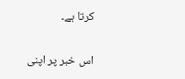کرتا ہے۔

اس خبر پر اپنی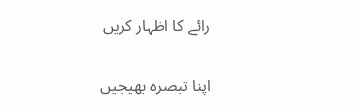رائے کا اظہار کریں

اپنا تبصرہ بھیجیں